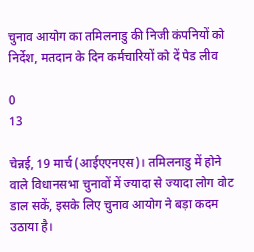चुनाव आयोग का तमिलनाडु की निजी कंपनियों को निर्देश, मतदान के दिन कर्मचारियों को दें पेड लीव

0
13

चेन्नई, 19 मार्च (आईएएनएस)। तमिलनाडु में होने वाले विधानसभा चुनावों में ज्यादा से ज्यादा लोग वोट डाल सकें, इसके लिए चुनाव आयोग ने बड़ा कदम उठाया है।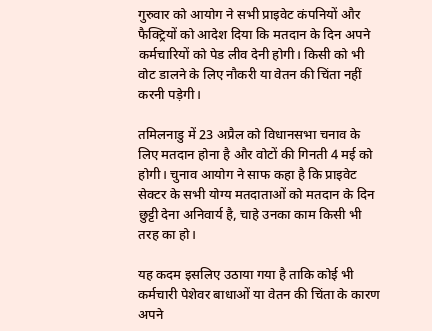गुरुवार को आयोग ने सभी प्राइवेट कंपनियों और फैक्ट्रियों को आदेश दिया कि मतदान के दिन अपने कर्मचारियों को पेड लीव देनी होगी। किसी को भी वोट डालने के लिए नौकरी या वेतन की चिंता नहीं करनी पड़ेगी।

तमिलनाडु में 23 अप्रैल को विधानसभा चनाव के लिए मतदान होना है और वोटों की गिनती 4 मई को होगी। चुनाव आयोग ने साफ कहा है कि प्राइवेट सेक्टर के सभी योग्य मतदाताओं को मतदान के दिन छुट्टी देना अनिवार्य है, चाहे उनका काम किसी भी तरह का हो।

यह कदम इसलिए उठाया गया है ताकि कोई भी कर्मचारी पेशेवर बाधाओं या वेतन की चिंता के कारण अपने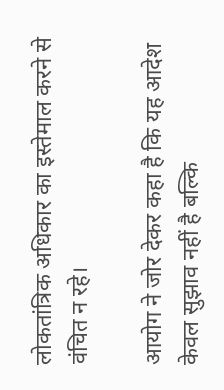लोकतांत्रिक अधिकार का इस्तेमाल करने से वंचित न रहे।

आयोग ने जोर देकर कहा है कि यह आदेश केवल सुझाव नहीं है बल्कि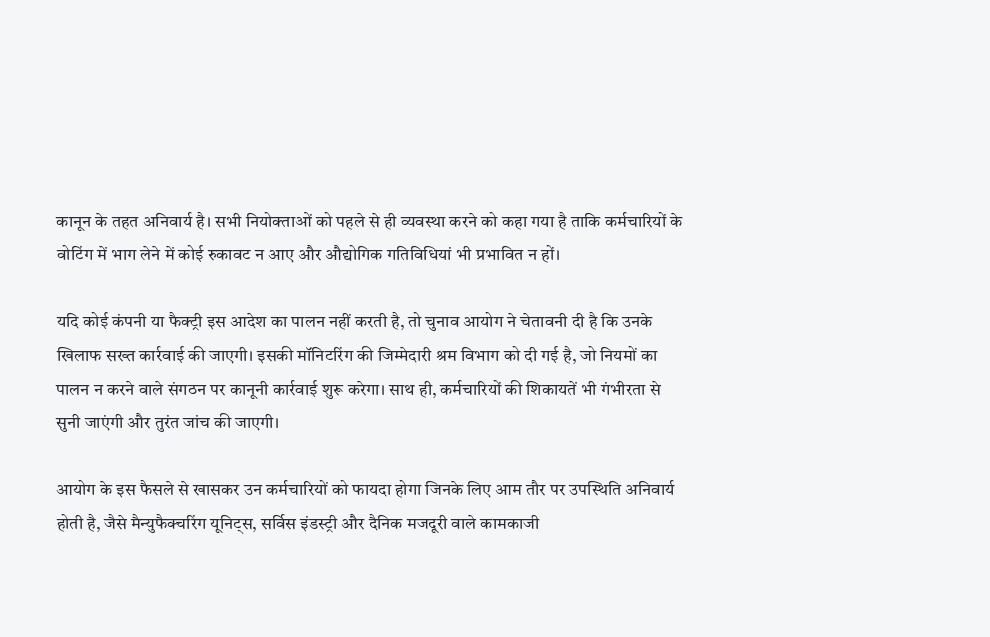कानून के तहत अनिवार्य है। सभी नियोक्ताओं को पहले से ही व्यवस्था करने को कहा गया है ताकि कर्मचारियों के वोटिंग में भाग लेने में कोई रुकावट न आए और औद्योगिक गतिविधियां भी प्रभावित न हों।

यदि कोई कंपनी या फैक्ट्री इस आदेश का पालन नहीं करती है, तो चुनाव आयोग ने चेतावनी दी है कि उनके खिलाफ सख्त कार्रवाई की जाएगी। इसकी मॉनिटरिंग की जिम्मेदारी श्रम विभाग को दी गई है, जो नियमों का पालन न करने वाले संगठन पर कानूनी कार्रवाई शुरू करेगा। साथ ही, कर्मचारियों की शिकायतें भी गंभीरता से सुनी जाएंगी और तुरंत जांच की जाएगी।

आयोग के इस फैसले से खासकर उन कर्मचारियों को फायदा होगा जिनके लिए आम तौर पर उपस्थिति अनिवार्य होती है, जैसे मैन्युफैक्चरिंग यूनिट्स, सर्विस इंडस्ट्री और दैनिक मजदूरी वाले कामकाजी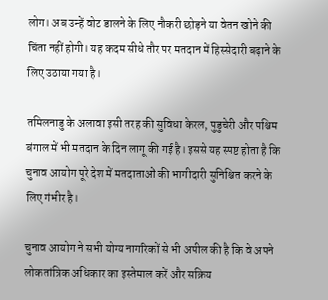लोग। अब उन्हें वोट डालने के लिए नौकरी छोड़ने या वेतन खोने की चिंता नहीं होगी। यह कदम सीधे तौर पर मतदान में हिस्सेदारी बढ़ाने के लिए उठाया गया है।

तमिलनाडु के अलावा इसी तरह की सुविधा केरल, पुडुचेरी और पश्चिम बंगाल में भी मतदान के दिन लागू की गई है। इससे यह स्पष्ट होता है कि चुनाव आयोग पूरे देश में मतदाताओं की भागीदारी सुनिश्चित करने के लिए गंभीर है।

चुनाव आयोग ने सभी योग्य नागरिकों से भी अपील की है कि वे अपने लोकतांत्रिक अधिकार का इस्तेमाल करें और सक्रिय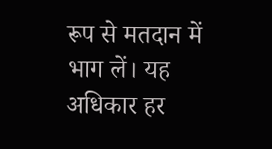रूप से मतदान में भाग लें। यह अधिकार हर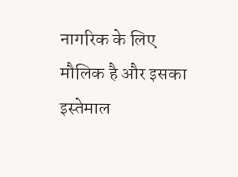नागरिक के लिए मौलिक है और इसका इस्तेमाल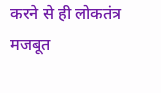करने से ही लोकतंत्र मजबूत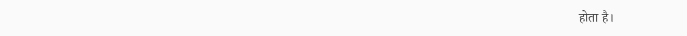होता है।